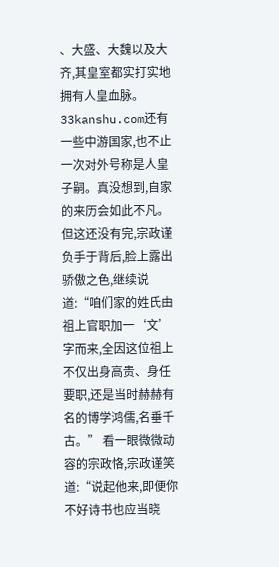、大盛、大魏以及大齐,其皇室都实打实地拥有人皇血脉。33kanshu.com还有一些中游国家,也不止一次对外号称是人皇子嗣。真没想到,自家的来历会如此不凡。 但这还没有完,宗政谨负手于背后,脸上露出骄傲之色,继续说道:“咱们家的姓氏由祖上官职加一‘文’字而来,全因这位祖上不仅出身高贵、身任要职,还是当时赫赫有名的博学鸿儒,名垂千古。” 看一眼微微动容的宗政恪,宗政谨笑道:“说起他来,即便你不好诗书也应当晓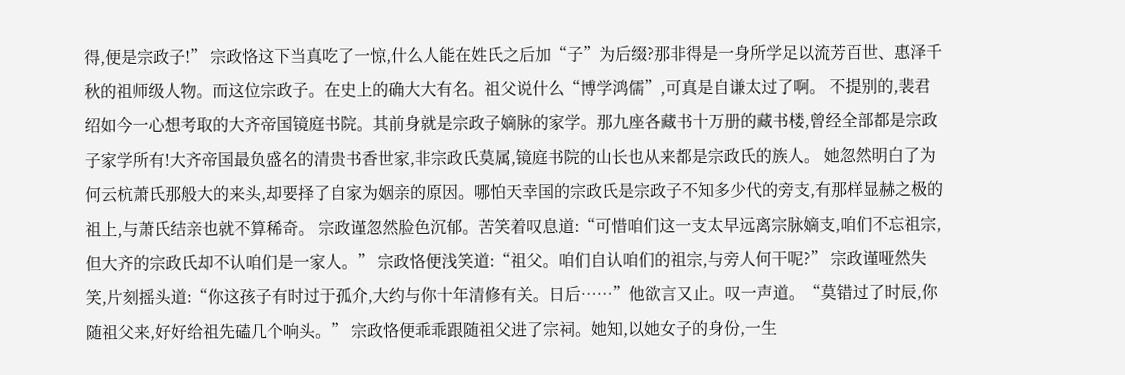得,便是宗政子!” 宗政恪这下当真吃了一惊,什么人能在姓氏之后加“子”为后缀?那非得是一身所学足以流芳百世、惠泽千秋的祖师级人物。而这位宗政子。在史上的确大大有名。祖父说什么“博学鸿儒”,可真是自谦太过了啊。 不提别的,裴君绍如今一心想考取的大齐帝国镜庭书院。其前身就是宗政子嫡脉的家学。那九座各藏书十万册的藏书楼,曾经全部都是宗政子家学所有!大齐帝国最负盛名的清贵书香世家,非宗政氏莫属,镜庭书院的山长也从来都是宗政氏的族人。 她忽然明白了为何云杭萧氏那般大的来头,却要择了自家为姻亲的原因。哪怕天幸国的宗政氏是宗政子不知多少代的旁支,有那样显赫之极的祖上,与萧氏结亲也就不算稀奇。 宗政谨忽然脸色沉郁。苦笑着叹息道:“可惜咱们这一支太早远离宗脉嫡支,咱们不忘祖宗,但大齐的宗政氏却不认咱们是一家人。” 宗政恪便浅笑道:“祖父。咱们自认咱们的祖宗,与旁人何干呢?” 宗政谨哑然失笑,片刻摇头道:“你这孩子有时过于孤介,大约与你十年清修有关。日后……”他欲言又止。叹一声道。“莫错过了时辰,你随祖父来,好好给祖先磕几个响头。” 宗政恪便乖乖跟随祖父进了宗祠。她知,以她女子的身份,一生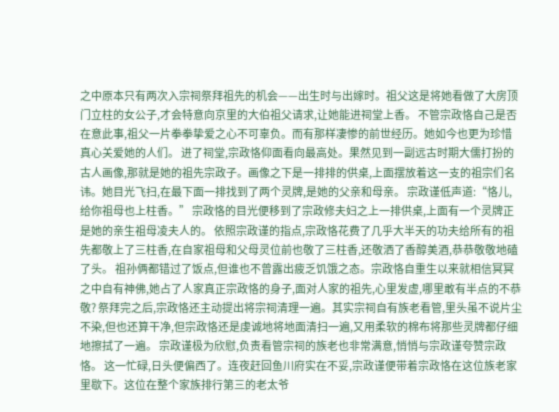之中原本只有两次入宗祠祭拜祖先的机会——出生时与出嫁时。祖父这是将她看做了大房顶门立柱的女公子,才会特意向京里的大伯祖父请求,让她能进祠堂上香。 不管宗政恪自己是否在意此事,祖父一片拳拳挚爱之心不可辜负。而有那样凄惨的前世经历。她如今也更为珍惜真心关爱她的人们。 进了祠堂,宗政恪仰面看向最高处。果然见到一副远古时期大儒打扮的古人画像,那就是她的祖先宗政子。画像之下是一排排的供桌,上面摆放着这一支的祖宗们名讳。她目光飞扫,在最下面一排找到了两个灵牌,是她的父亲和母亲。 宗政谨低声道:“恪儿,给你祖母也上柱香。” 宗政恪的目光便移到了宗政修夫妇之上一排供桌,上面有一个灵牌正是她的亲生祖母凌夫人的。 依照宗政谨的指点,宗政恪花费了几乎大半天的功夫给所有的祖先都敬上了三柱香,在自家祖母和父母灵位前也敬了三柱香,还敬洒了香醇美酒,恭恭敬敬地磕了头。 祖孙俩都错过了饭点,但谁也不曾露出疲乏饥饿之态。宗政恪自重生以来就相信冥冥之中自有神佛,她占了人家真正宗政恪的身子,面对人家的祖先,心里发虚,哪里敢有半点的不恭敬? 祭拜完之后,宗政恪还主动提出将宗祠清理一遍。其实宗祠自有族老看管,里头虽不说片尘不染,但也还算干净,但宗政恪还是虔诚地将地面清扫一遍,又用柔软的棉布将那些灵牌都仔细地擦拭了一遍。 宗政谨极为欣慰,负责看管宗祠的族老也非常满意,悄悄与宗政谨夸赞宗政恪。 这一忙碌,日头便偏西了。连夜赶回鱼川府实在不妥,宗政谨便带着宗政恪在这位族老家里歇下。这位在整个家族排行第三的老太爷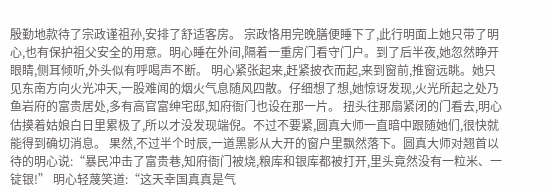殷勤地款待了宗政谨祖孙,安排了舒适客房。 宗政恪用完晚膳便睡下了,此行明面上她只带了明心,也有保护祖父安全的用意。明心睡在外间,隔着一重房门看守门户。到了后半夜,她忽然睁开眼睛,侧耳倾听,外头似有呼喝声不断。 明心紧张起来,赶紧披衣而起,来到窗前,推窗远眺。她只见东南方向火光冲天,一股难闻的烟火气息随风四散。仔细想了想,她惊讶发现,火光所起之处乃鱼岩府的富贵居处,多有高官富绅宅邸,知府衙门也设在那一片。 扭头往那扇紧闭的门看去,明心估摸着姑娘白日里累极了,所以才没发现端倪。不过不要紧,圆真大师一直暗中跟随她们,很快就能得到确切消息。 果然,不过半个时辰,一道黑影从大开的窗户里飘然落下。圆真大师对翘首以待的明心说:“暴民冲击了富贵巷,知府衙门被烧,粮库和银库都被打开,里头竟然没有一粒米、一锭银!” 明心轻蔑笑道:“这天幸国真真是气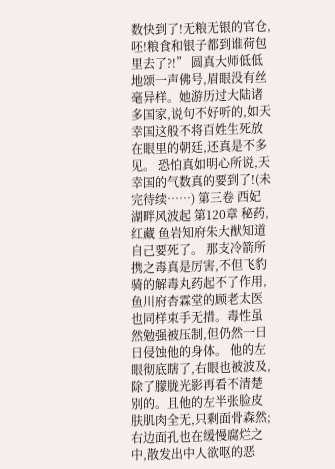数快到了!无粮无银的官仓,呸!粮食和银子都到谁荷包里去了?!” 圆真大师低低地颂一声佛号,眉眼没有丝毫异样。她游历过大陆诸多国家,说句不好听的,如天幸国这般不将百姓生死放在眼里的朝廷,还真是不多见。 恐怕真如明心所说,天幸国的气数真的要到了!(未完待续……) 第三卷 西妃湖畔风波起 第120章 秘药,红藏 鱼岩知府朱大猷知道自己要死了。 那支冷箭所携之毒真是厉害,不但飞豹骑的解毒丸药起不了作用,鱼川府杏霖堂的顾老太医也同样束手无措。毒性虽然勉强被压制,但仍然一日日侵蚀他的身体。 他的左眼彻底瞎了,右眼也被波及,除了朦胧光影再看不清楚别的。且他的左半张脸皮肤肌肉全无,只剩面骨森然;右边面孔也在缓慢腐烂之中,散发出中人欲呕的恶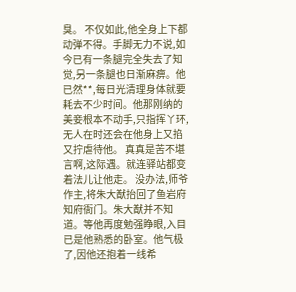臭。 不仅如此,他全身上下都动弹不得。手脚无力不说,如今已有一条腿完全失去了知觉,另一条腿也日渐麻痹。他已然**,每日光清理身体就要耗去不少时间。他那刚纳的美妾根本不动手,只指挥丫环,无人在时还会在他身上又掐又拧虐待他。 真真是苦不堪言啊,这际遇。就连驿站都变着法儿让他走。 没办法,师爷作主,将朱大猷抬回了鱼岩府知府衙门。朱大猷并不知道。等他再度勉强睁眼,入目已是他熟悉的卧室。他气极了,因他还抱着一线希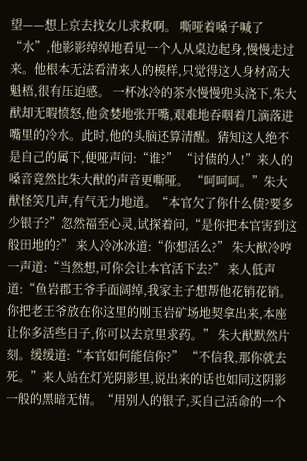望——想上京去找女儿求救啊。 嘶哑着嗓子喊了“水”,他影影绰绰地看见一个人从桌边起身,慢慢走过来。他根本无法看清来人的模样,只觉得这人身材高大魁梧,很有压迫感。 一杯冰冷的茶水慢慢兜头浇下,朱大猷却无暇愤怒,他贪婪地张开嘴,艰难地吞咽着几滴落进嘴里的冷水。此时,他的头脑还算清醒。猜知这人绝不是自己的属下,便哑声问:“谁?” “讨债的人!”来人的嗓音竟然比朱大猷的声音更嘶哑。 “呵呵呵。”朱大猷怪笑几声,有气无力地道。“本官欠了你什么债?要多少银子?”忽然福至心灵,试探着问,“是你把本官害到这般田地的?” 来人冷冰冰道:“你想活么?” 朱大猷冷哼一声道:“当然想,可你会让本官活下去?” 来人低声道:“鱼岩郡王爷手面阔绰,我家主子想帮他花销花销。你把老王爷放在你这里的刚玉岩矿场地契拿出来,本座让你多活些日子,你可以去京里求药。” 朱大猷默然片刻。缓缓道:“本官如何能信你?” “不信我,那你就去死。”来人站在灯光阴影里,说出来的话也如同这阴影一般的黑暗无情。“用别人的银子,买自己活命的一个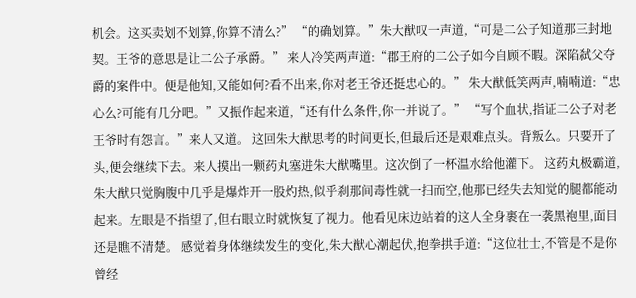机会。这买卖划不划算,你算不清么?” “的确划算。”朱大猷叹一声道,“可是二公子知道那三封地契。王爷的意思是让二公子承爵。” 来人冷笑两声道:“郡王府的二公子如今自顾不暇。深陷弑父夺爵的案件中。便是他知,又能如何?看不出来,你对老王爷还挺忠心的。” 朱大猷低笑两声,喃喃道:“忠心么?可能有几分吧。”又振作起来道,“还有什么条件,你一并说了。” “写个血状,指证二公子对老王爷时有怨言。”来人又道。 这回朱大猷思考的时间更长,但最后还是艰难点头。背叛么。只要开了头,便会继续下去。来人摸出一颗药丸塞进朱大猷嘴里。这次倒了一杯温水给他灌下。 这药丸极霸道,朱大猷只觉胸腹中几乎是爆炸开一股灼热,似乎刹那间毒性就一扫而空,他那已经失去知觉的腿都能动起来。左眼是不指望了,但右眼立时就恢复了视力。他看见床边站着的这人全身裹在一袭黑袍里,面目还是瞧不清楚。 感觉着身体继续发生的变化,朱大猷心潮起伏,抱拳拱手道:“这位壮士,不管是不是你曾经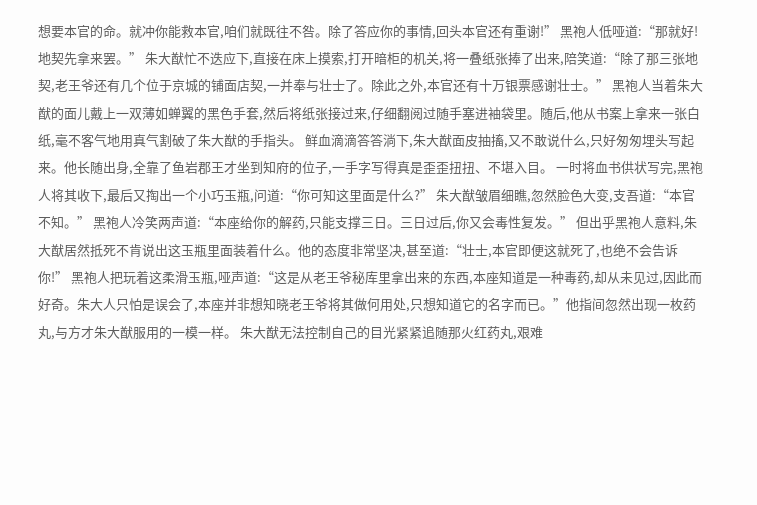想要本官的命。就冲你能救本官,咱们就既往不咎。除了答应你的事情,回头本官还有重谢!” 黑袍人低哑道:“那就好!地契先拿来罢。” 朱大猷忙不迭应下,直接在床上摸索,打开暗柜的机关,将一叠纸张捧了出来,陪笑道:“除了那三张地契,老王爷还有几个位于京城的铺面店契,一并奉与壮士了。除此之外,本官还有十万银票感谢壮士。” 黑袍人当着朱大猷的面儿戴上一双薄如蝉翼的黑色手套,然后将纸张接过来,仔细翻阅过随手塞进袖袋里。随后,他从书案上拿来一张白纸,毫不客气地用真气割破了朱大猷的手指头。 鲜血滴滴答答淌下,朱大猷面皮抽搐,又不敢说什么,只好匆匆埋头写起来。他长随出身,全靠了鱼岩郡王才坐到知府的位子,一手字写得真是歪歪扭扭、不堪入目。 一时将血书供状写完,黑袍人将其收下,最后又掏出一个小巧玉瓶,问道:“你可知这里面是什么?” 朱大猷皱眉细瞧,忽然脸色大变,支吾道:“本官不知。” 黑袍人冷笑两声道:“本座给你的解药,只能支撑三日。三日过后,你又会毒性复发。” 但出乎黑袍人意料,朱大猷居然抵死不肯说出这玉瓶里面装着什么。他的态度非常坚决,甚至道:“壮士,本官即便这就死了,也绝不会告诉你!” 黑袍人把玩着这柔滑玉瓶,哑声道:“这是从老王爷秘库里拿出来的东西,本座知道是一种毒药,却从未见过,因此而好奇。朱大人只怕是误会了,本座并非想知晓老王爷将其做何用处,只想知道它的名字而已。”他指间忽然出现一枚药丸,与方才朱大猷服用的一模一样。 朱大猷无法控制自己的目光紧紧追随那火红药丸,艰难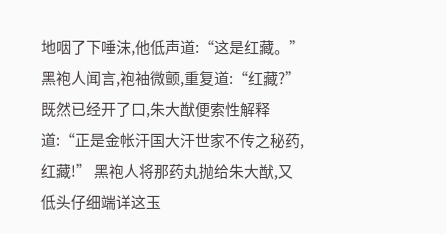地咽了下唾沫,他低声道:“这是红藏。” 黑袍人闻言,袍袖微颤,重复道:“红藏?” 既然已经开了口,朱大猷便索性解释道:“正是金帐汗国大汗世家不传之秘药,红藏!” 黑袍人将那药丸抛给朱大猷,又低头仔细端详这玉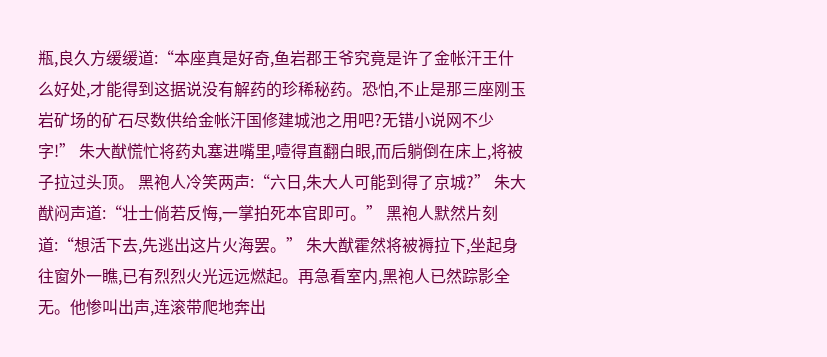瓶,良久方缓缓道:“本座真是好奇,鱼岩郡王爷究竟是许了金帐汗王什么好处,才能得到这据说没有解药的珍稀秘药。恐怕,不止是那三座刚玉岩矿场的矿石尽数供给金帐汗国修建城池之用吧?无错小说网不少字!” 朱大猷慌忙将药丸塞进嘴里,噎得直翻白眼,而后躺倒在床上,将被子拉过头顶。 黑袍人冷笑两声:“六日,朱大人可能到得了京城?” 朱大猷闷声道:“壮士倘若反悔,一掌拍死本官即可。” 黑袍人默然片刻道:“想活下去,先逃出这片火海罢。” 朱大猷霍然将被褥拉下,坐起身往窗外一瞧,已有烈烈火光远远燃起。再急看室内,黑袍人已然踪影全无。他惨叫出声,连滚带爬地奔出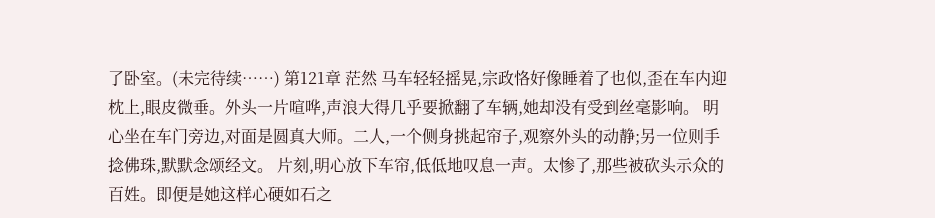了卧室。(未完待续……) 第121章 茫然 马车轻轻摇晃,宗政恪好像睡着了也似,歪在车内迎枕上,眼皮微垂。外头一片喧哗,声浪大得几乎要掀翻了车辆,她却没有受到丝毫影响。 明心坐在车门旁边,对面是圆真大师。二人,一个侧身挑起帘子,观察外头的动静;另一位则手捻佛珠,默默念颂经文。 片刻,明心放下车帘,低低地叹息一声。太惨了,那些被砍头示众的百姓。即便是她这样心硬如石之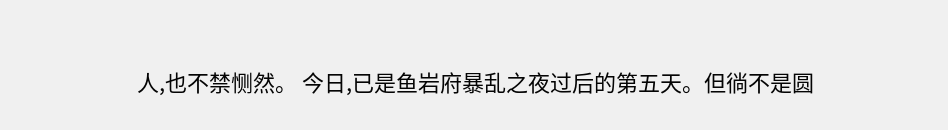人,也不禁恻然。 今日,已是鱼岩府暴乱之夜过后的第五天。但徜不是圆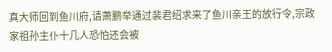真大师回到鱼川府,请萧鹏举通过裴君绍求来了鱼川亲王的放行令,宗政家祖孙主仆十几人恐怕还会被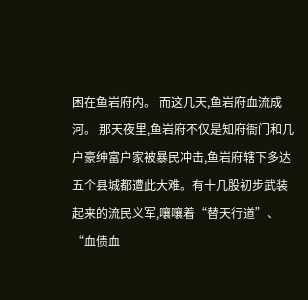困在鱼岩府内。 而这几天,鱼岩府血流成河。 那天夜里,鱼岩府不仅是知府衙门和几户豪绅富户家被暴民冲击,鱼岩府辖下多达五个县城都遭此大难。有十几股初步武装起来的流民义军,嚷嚷着“替天行道”、“血债血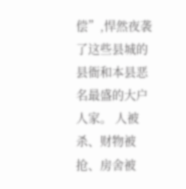偿”,悍然夜袭了这些县城的县衙和本县恶名最盛的大户人家。 人被杀、财物被抢、房舍被